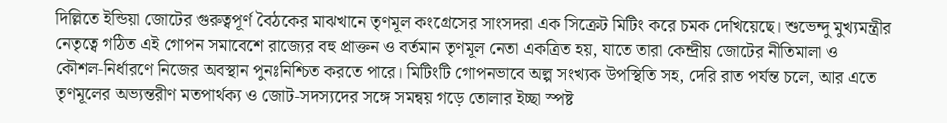দিল্লিতে ইন্ডিয়া জোটের গুরুত্বপূর্ণ বৈঠকের মাঝখানে তৃণমূল কংগ্রেসের সাংসদরা এক সিক্রেট মিটিং করে চমক দেখিয়েছে। শুভেন্দু মুখ্যমন্ত্রীর নেতৃত্বে গঠিত এই গোপন সমাবেশে রাজ্যের বহু প্রাক্তন ও বর্তমান তৃণমূল নেতা একত্রিত হয়, যাতে তারা কেন্দ্রীয় জোটের নীতিমালা ও কৌশল‑নির্ধারণে নিজের অবস্থান পুনঃনিশ্চিত করতে পারে। মিটিংটি গোপনভাবে অল্প সংখ্যক উপস্থিতি সহ, দেরি রাত পর্যন্ত চলে, আর এতে তৃণমূলের অভ্যন্তরীণ মতপার্থক্য ও জোট‑সদস্যদের সঙ্গে সমন্বয় গড়ে তোলার ইচ্ছা স্পষ্ট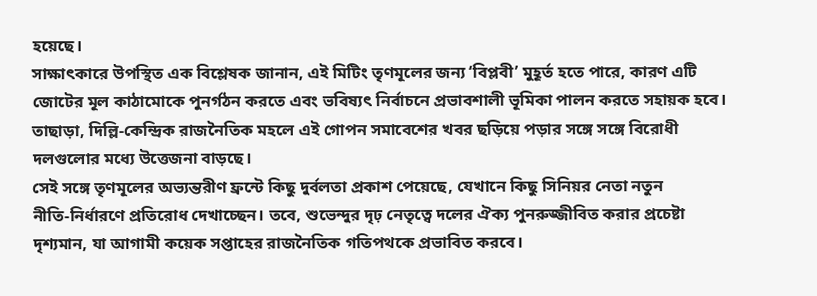হয়েছে।
সাক্ষাৎকারে উপস্থিত এক বিশ্লেষক জানান, এই মিটিং তৃণমূলের জন্য ‘বিপ্লবী’ মুহূর্ত হতে পারে, কারণ এটি জোটের মূল কাঠামোকে পুনর্গঠন করতে এবং ভবিষ্যৎ নির্বাচনে প্রভাবশালী ভূমিকা পালন করতে সহায়ক হবে। তাছাড়া, দিল্লি‑কেন্দ্রিক রাজনৈতিক মহলে এই গোপন সমাবেশের খবর ছড়িয়ে পড়ার সঙ্গে সঙ্গে বিরোধী দলগুলোর মধ্যে উত্তেজনা বাড়ছে।
সেই সঙ্গে তৃণমূলের অভ্যন্তরীণ ফ্রন্টে কিছু দুর্বলতা প্রকাশ পেয়েছে, যেখানে কিছু সিনিয়র নেতা নতুন নীতি‑নির্ধারণে প্রতিরোধ দেখাচ্ছেন। তবে, শুভেন্দুর দৃঢ় নেতৃত্বে দলের ঐক্য পুনরুজ্জীবিত করার প্রচেষ্টা দৃশ্যমান, যা আগামী কয়েক সপ্তাহের রাজনৈতিক গতিপথকে প্রভাবিত করবে।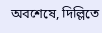অবশেষে, দিল্লিতে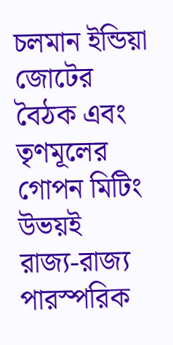চলমান ইন্ডিয়া জোটের বৈঠক এবং তৃণমূলের গোপন মিটিং উভয়ই রাজ্য‑রাজ্য পারস্পরিক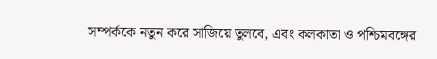সম্পর্ককে নতুন করে সাজিয়ে তুলবে, এবং কলকাতা ও পশ্চিমবঙ্গের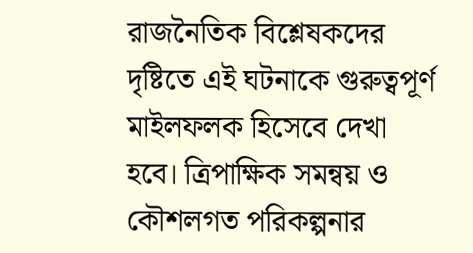রাজনৈতিক বিশ্লেষকদের দৃষ্টিতে এই ঘটনাকে গুরুত্বপূর্ণ মাইলফলক হিসেবে দেখা হবে। ত্রিপাক্ষিক সমন্বয় ও কৌশলগত পরিকল্পনার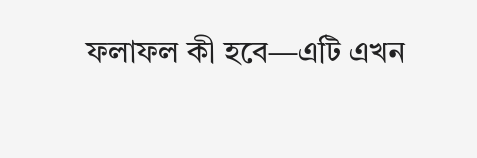ফলাফল কী হবে—এটি এখন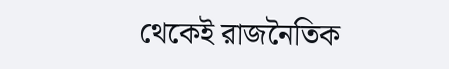থেকেই রাজনৈতিক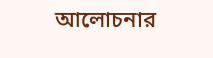আলোচনার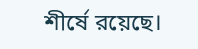শীর্ষে রয়েছে।